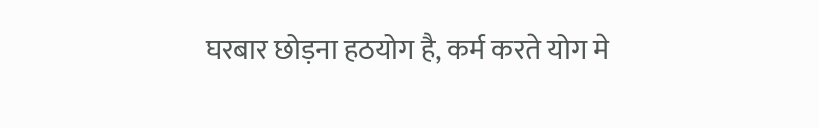घरबार छोड़ना हठयोग है, कर्म करते योग मे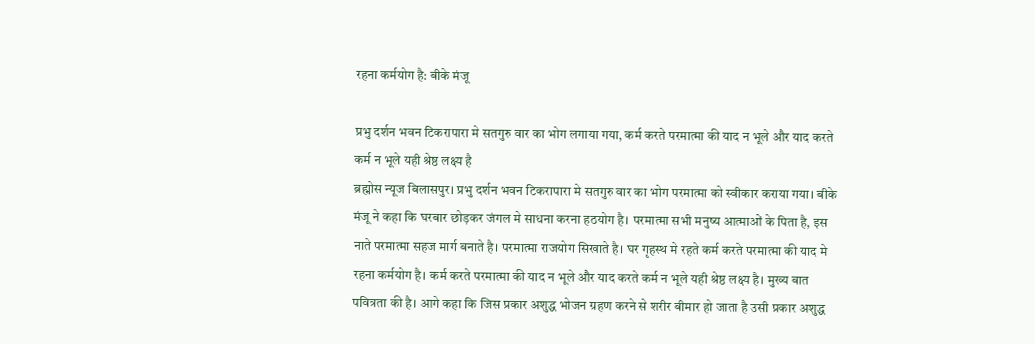रहना कर्मयोग है: बीके मंजू

प्रभु दर्शन भवन टिकरापारा मे सतगुरु वार का भोग लगाया गया, कर्म करते परमात्मा की याद न भूले और याद करते कर्म न भूले यही श्रेष्ठ लक्ष्य है
ब्रह्मोस न्यूज बिलासपुर। प्रभु दर्शन भवन टिकरापारा मे सतगुरु वार का भोग परमात्मा को स्वीकार कराया गया। बीके मंजू ने कहा कि घरबार छोड़कर जंगल मे साधना करना हठयोग है। परमात्मा सभी मनुष्य आत्माओं के पिता है, इस नाते परमात्मा सहज मार्ग बनाते है। परमात्मा राजयोग सिखाते है। घर गृहस्थ मे रहते कर्म करते परमात्मा की याद मे रहना कर्मयोग है। कर्म करते परमात्मा की याद न भूले और याद करते कर्म न भूले यही श्रेष्ठ लक्ष्य है। मुख्य बात पवित्रता की है। आगे कहा कि जिस प्रकार अशुद्ध भोजन ग्रहण करने से शरीर बीमार हो जाता है उसी प्रकार अशुद्ध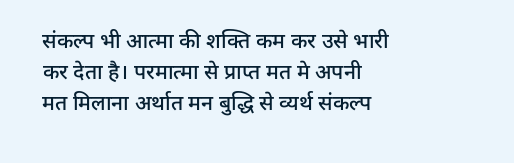संकल्प भी आत्मा की शक्ति कम कर उसे भारी कर देता है। परमात्मा से प्राप्त मत मे अपनी मत मिलाना अर्थात मन बुद्धि से व्यर्थ संकल्प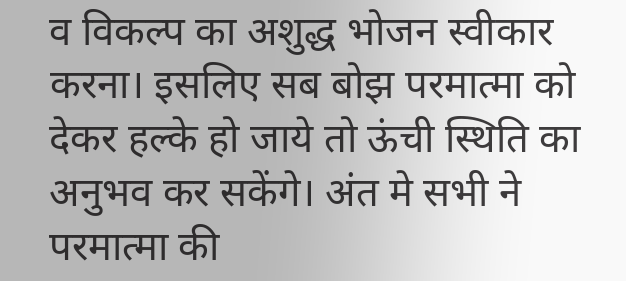व विकल्प का अशुद्ध भोजन स्वीकार करना। इसलिए सब बोझ परमात्मा को देकर हल्के हो जाये तो ऊंची स्थिति का अनुभव कर सकेंगे। अंत मे सभी ने परमात्मा की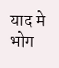याद मे भोग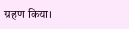ग्रहण किया।